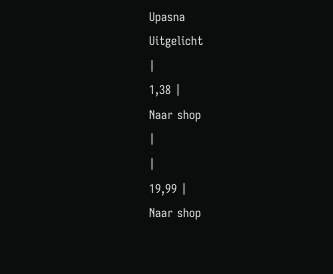Upasna
Uitgelicht
|
1,38 |
Naar shop
|
|
19,99 |
Naar shop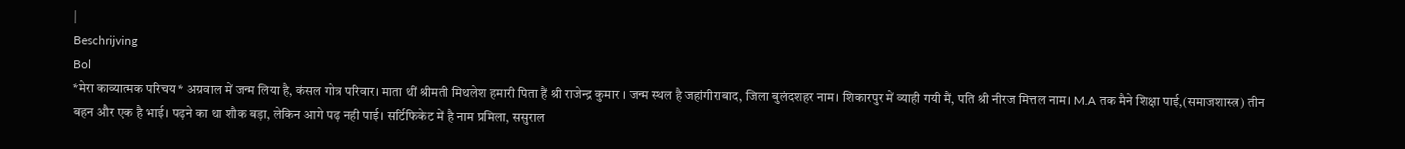|
Beschrijving
Bol
*मेरा काव्यात्मक परिचय* अग्रवाल में जन्म लिया है, कंसल गोत्र परिवार। माता थीं श्रीमती मिथलेश हमारी पिता हैं श्री राजेन्द्र कुमार । जन्म स्थल है जहांगीराबाद, जिला बुलंदशहर नाम। शिकारपुर में व्याही गयी मैं, पति श्री नीरज मित्तल नाम। M.A तक मैने शिक्षा पाई,(समाजशास्त्र) तीन बहन और एक है भाई। पढ़ने का था शौक बड़ा, लेकिन आगे पढ़ नही पाई। सर्टिफिकेट में है नाम प्रमिला, ससुराल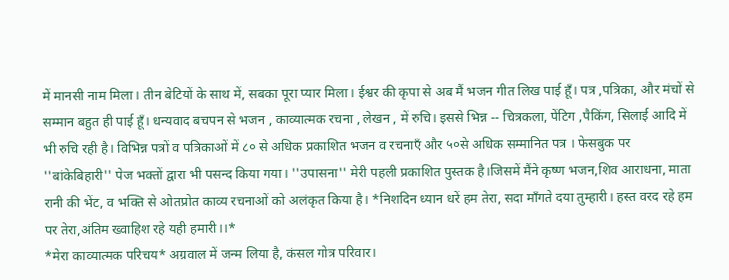में मानसी नाम मिला। तीन बेटियों के साथ में, सबका पूरा प्यार मिला। ईश्वर की कृपा से अब मैं भजन गीत लिख पाई हूँ। पत्र ,पत्रिका, और मंचों से सम्मान बहुत ही पाई हूँ। धन्यवाद बचपन से भजन , काव्यात्मक रचना , लेखन , में रुचि। इससे भिन्न -- चित्रकला, पेंटिग ,पैकिंग, सिलाई आदि में भी रुचि रही है। विभिन्न पत्रों व पत्रिकाओं में ८० से अधिक प्रकाशित भजन व रचनाएँ और ५०से अधिक सम्मानित पत्र । फेसबुक पर ''बांकेबिहारी'' पेज भक्तों द्वारा भी पसन्द किया गया। ''उपासना'' मेरी पहली प्रकाशित पुस्तक है।जिसमें मैंने कृष्ण भजन,शिव आराधना, माता रानी की भेंट, व भक्ति से ओतप्रोत काव्य रचनाओं को अलंकृत किया है। *निशदिन ध्यान धरें हम तेरा, सदा माँगते दया तुम्हारी। हस्त वरद रहे हम पर तेरा,अंतिम ख्वाहिश रहे यही हमारी।।*
*मेरा काव्यात्मक परिचय* अग्रवाल में जन्म लिया है, कंसल गोत्र परिवार।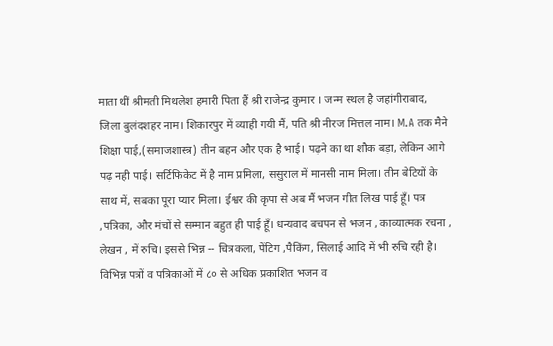माता थीं श्रीमती मिथलेश हमारी पिता हैं श्री राजेन्द्र कुमार । जन्म स्थल है जहांगीराबाद, जिला बुलंदशहर नाम। शिकारपुर में व्याही गयी मैं, पति श्री नीरज मित्तल नाम। M.A तक मैने शिक्षा पाई,(समाजशास्त्र) तीन बहन और एक है भाई। पढ़ने का था शौक बड़ा, लेकिन आगे पढ़ नही पाई। सर्टिफिकेट में है नाम प्रमिला, ससुराल में मानसी नाम मिला। तीन बेटियों के साथ में, सबका पूरा प्यार मिला। ईश्वर की कृपा से अब मैं भजन गीत लिख पाई हूँ। पत्र ,पत्रिका, और मंचों से सम्मान बहुत ही पाई हूँ। धन्यवाद बचपन से भजन , काव्यात्मक रचना , लेखन , में रुचि। इससे भिन्न -- चित्रकला, पेंटिग ,पैकिंग, सिलाई आदि में भी रुचि रही है। विभिन्न पत्रों व पत्रिकाओं में ८० से अधिक प्रकाशित भजन व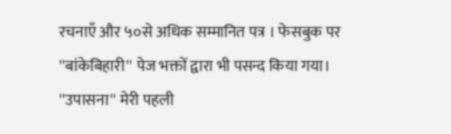रचनाएँ और ५०से अधिक सम्मानित पत्र । फेसबुक पर ''बांकेबिहारी'' पेज भक्तों द्वारा भी पसन्द किया गया। ''उपासना'' मेरी पहली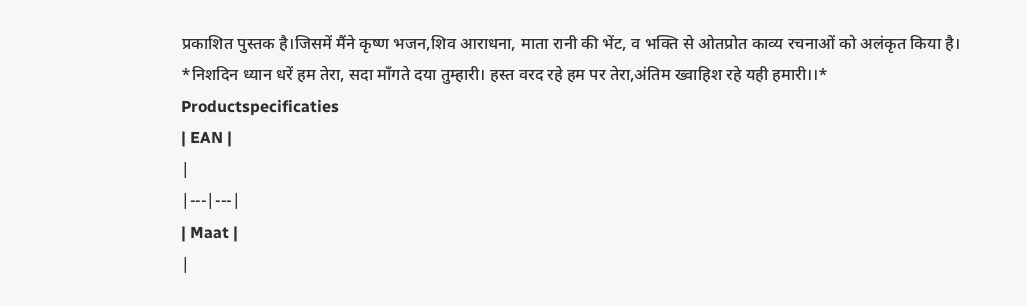प्रकाशित पुस्तक है।जिसमें मैंने कृष्ण भजन,शिव आराधना, माता रानी की भेंट, व भक्ति से ओतप्रोत काव्य रचनाओं को अलंकृत किया है। *निशदिन ध्यान धरें हम तेरा, सदा माँगते दया तुम्हारी। हस्त वरद रहे हम पर तेरा,अंतिम ख्वाहिश रहे यही हमारी।।*
Productspecificaties
| EAN |
|
|---|---|
| Maat |
|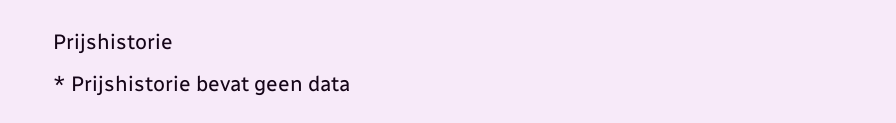Prijshistorie
* Prijshistorie bevat geen data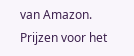van Amazon.
Prijzen voor het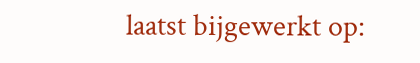laatst bijgewerkt op: